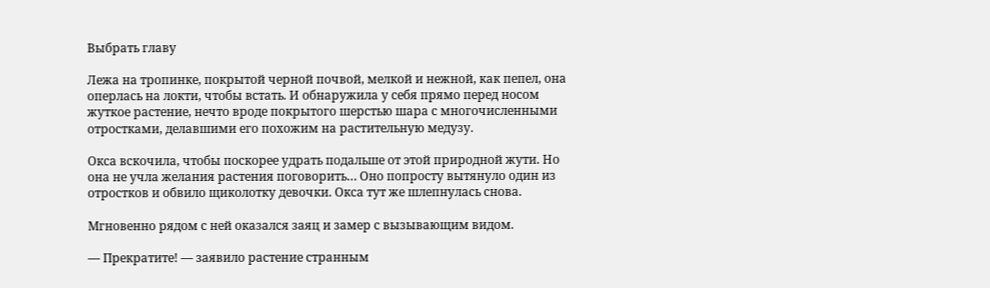Выбрать главу

Лежа на тропинке, покрытой черной почвой, мелкой и нежной, как пепел, она оперлась на локти, чтобы встать. И обнаружила у себя прямо перед носом жуткое растение, нечто вроде покрытого шерстью шара с многочисленными отростками, делавшими его похожим на растительную медузу.

Окса вскочила, чтобы поскорее удрать подальше от этой природной жути. Но она не учла желания растения поговорить… Оно попросту вытянуло один из отростков и обвило щиколотку девочки. Окса тут же шлепнулась снова.

Мгновенно рядом с ней оказался заяц и замер с вызывающим видом.

— Прекратите! — заявило растение странным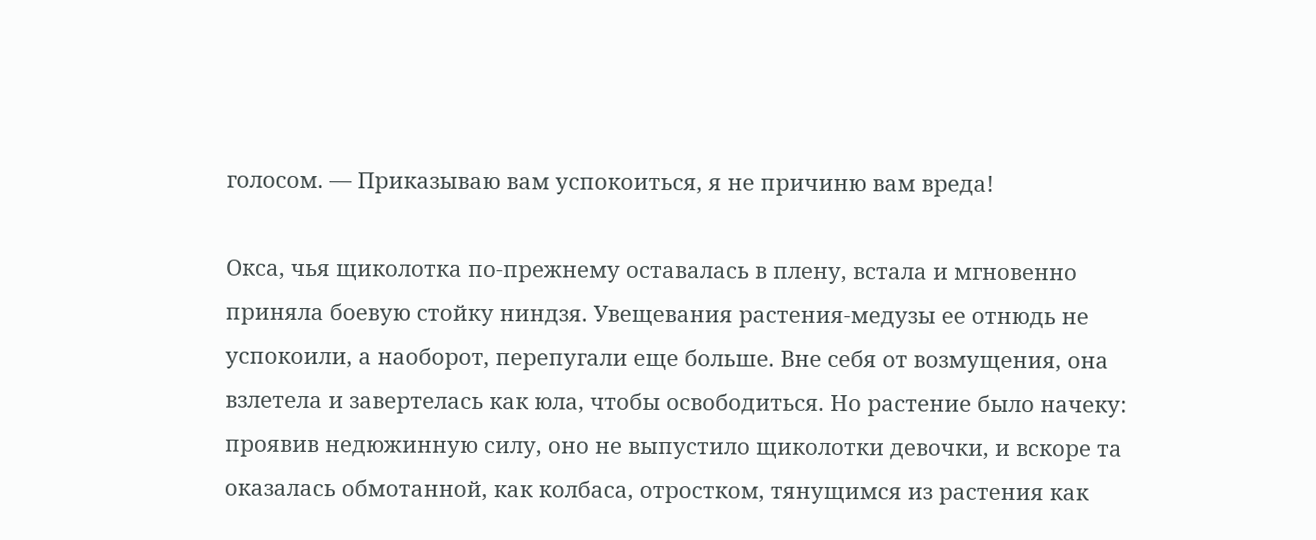голосом. — Приказываю вам успокоиться, я не причиню вам вреда!

Окса, чья щиколотка по-прежнему оставалась в плену, встала и мгновенно приняла боевую стойку ниндзя. Увещевания растения-медузы ее отнюдь не успокоили, а наоборот, перепугали еще больше. Вне себя от возмущения, она взлетела и завертелась как юла, чтобы освободиться. Но растение было начеку: проявив недюжинную силу, оно не выпустило щиколотки девочки, и вскоре та оказалась обмотанной, как колбаса, отростком, тянущимся из растения как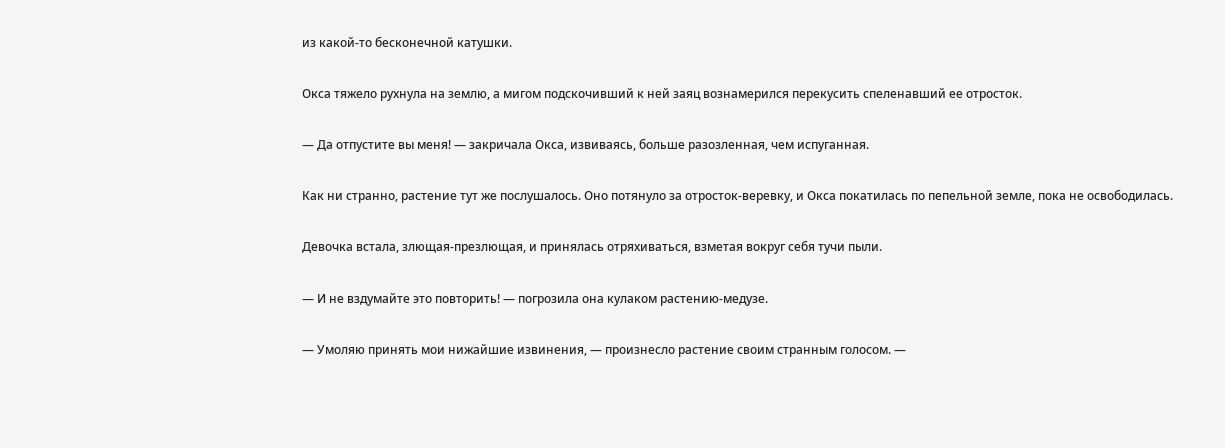из какой-то бесконечной катушки.

Окса тяжело рухнула на землю, а мигом подскочивший к ней заяц вознамерился перекусить спеленавший ее отросток.

— Да отпустите вы меня! — закричала Окса, извиваясь, больше разозленная, чем испуганная.

Как ни странно, растение тут же послушалось. Оно потянуло за отросток-веревку, и Окса покатилась по пепельной земле, пока не освободилась.

Девочка встала, злющая-презлющая, и принялась отряхиваться, взметая вокруг себя тучи пыли.

— И не вздумайте это повторить! — погрозила она кулаком растению-медузе.

— Умоляю принять мои нижайшие извинения, — произнесло растение своим странным голосом. —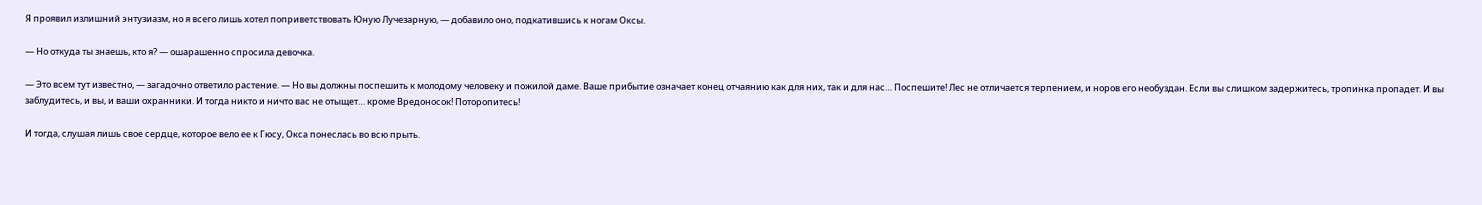Я проявил излишний энтузиазм, но я всего лишь хотел поприветствовать Юную Лучезарную, — добавило оно, подкатившись к ногам Оксы.

— Но откуда ты знаешь, кто я? — ошарашенно спросила девочка.

— Это всем тут известно, — загадочно ответило растение. — Но вы должны поспешить к молодому человеку и пожилой даме. Ваше прибытие означает конец отчаянию как для них, так и для нас… Поспешите! Лес не отличается терпением, и норов его необуздан. Если вы слишком задержитесь, тропинка пропадет. И вы заблудитесь, и вы, и ваши охранники. И тогда никто и ничто вас не отыщет… кроме Вредоносок! Поторопитесь!

И тогда, слушая лишь свое сердце, которое вело ее к Гюсу, Окса понеслась во всю прыть.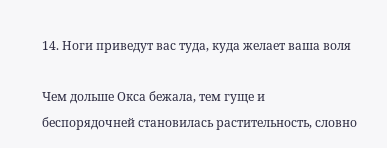14. Ноги приведут вас туда, куда желает ваша воля

Чем дольше Окса бежала, тем гуще и беспорядочней становилась растительность, словно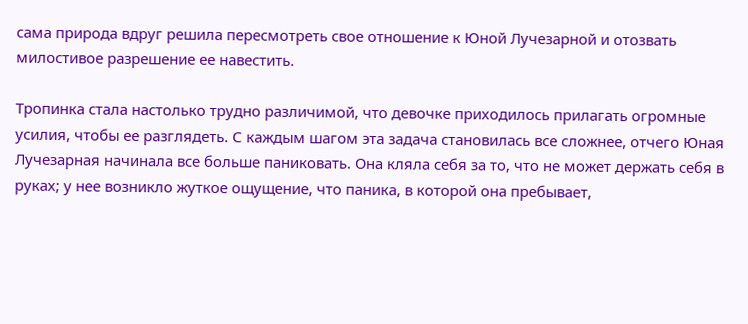сама природа вдруг решила пересмотреть свое отношение к Юной Лучезарной и отозвать милостивое разрешение ее навестить.

Тропинка стала настолько трудно различимой, что девочке приходилось прилагать огромные усилия, чтобы ее разглядеть. С каждым шагом эта задача становилась все сложнее, отчего Юная Лучезарная начинала все больше паниковать. Она кляла себя за то, что не может держать себя в руках; у нее возникло жуткое ощущение, что паника, в которой она пребывает,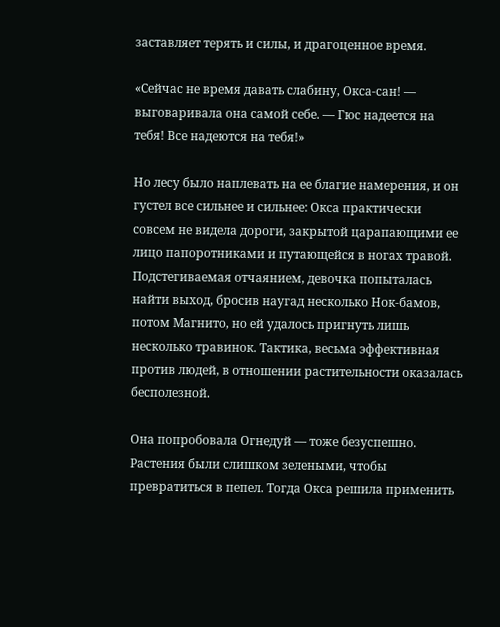заставляет терять и силы, и драгоценное время.

«Сейчас не время давать слабину, Окса-сан! — выговаривала она самой себе. — Гюс надеется на тебя! Все надеются на тебя!»

Но лесу было наплевать на ее благие намерения, и он густел все сильнее и сильнее: Окса практически совсем не видела дороги, закрытой царапающими ее лицо папоротниками и путающейся в ногах травой. Подстегиваемая отчаянием, девочка попыталась найти выход, бросив наугад несколько Нок-бамов, потом Магнито, но ей удалось пригнуть лишь несколько травинок. Тактика, весьма эффективная против людей, в отношении растительности оказалась бесполезной.

Она попробовала Огнедуй — тоже безуспешно. Растения были слишком зелеными, чтобы превратиться в пепел. Тогда Окса решила применить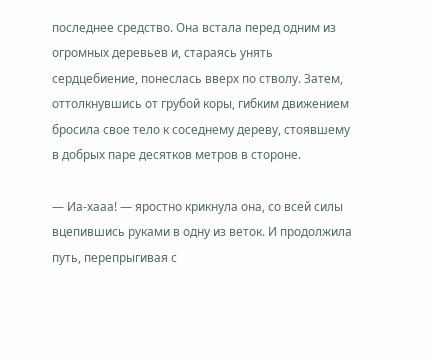последнее средство. Она встала перед одним из огромных деревьев и, стараясь унять сердцебиение, понеслась вверх по стволу. Затем, оттолкнувшись от грубой коры, гибким движением бросила свое тело к соседнему дереву, стоявшему в добрых паре десятков метров в стороне.

— Иа-хааа! — яростно крикнула она, со всей силы вцепившись руками в одну из веток. И продолжила путь, перепрыгивая с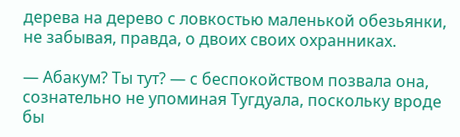дерева на дерево с ловкостью маленькой обезьянки, не забывая, правда, о двоих своих охранниках.

— Абакум? Ты тут? — с беспокойством позвала она, сознательно не упоминая Тугдуала, поскольку вроде бы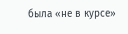была «не в курсе»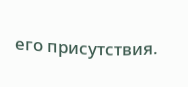его присутствия.